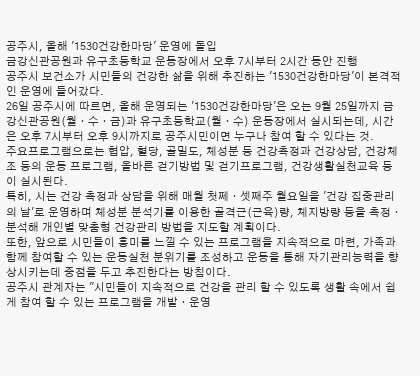공주시, 올해 '1530건강한마당' 운영에 돌입
금강신관공원과 유구초등학교 운동장에서 오후 7시부터 2시간 동안 진행
공주시 보건소가 시민들의 건강한 삶을 위해 추진하는 '1530건강한마당'이 본격적인 운영에 들어갔다.
26일 공주시에 따르면, 올해 운영되는 '1530건강한마당'은 오는 9월 25일까지 금강신관공원(월ㆍ수ㆍ금)과 유구초등학교(월ㆍ수) 운동장에서 실시되는데, 시간은 오후 7시부터 오후 9시까지로 공주시민이면 누구나 참여 할 수 있다는 것.
주요프로그램으로는 협압, 혈당, 골밀도, 체성분 등 건강측정과 건강상담, 건강체조 등의 운동 프로그램, 올바른 걷기방법 및 걷기프로그램, 건강생활실천교육 등이 실시된다.
특히, 시는 건강 측정과 상담을 위해 매월 첫쩨ㆍ셋째주 월요일을 '건강 집중관리의 날'로 운영하며 체성분 분석기를 이용한 골격근(근육)량, 체지방량 등을 측정ㆍ분석해 개인별 맞춤형 건강관리 방법을 지도할 계획이다.
또한, 앞으로 시민들이 흥미를 느낄 수 있는 프로그램을 지속적으로 마련, 가족과 함께 참여할 수 있는 운동실천 분위기를 조성하고 운동을 통해 자기관리능력을 향상시키는데 중점을 두고 추진한다는 방침이다.
공주시 관계자는 "시민들이 지속적으로 건강을 관리 할 수 있도록 생활 속에서 쉽게 참여 할 수 있는 프로그램을 개발ㆍ운영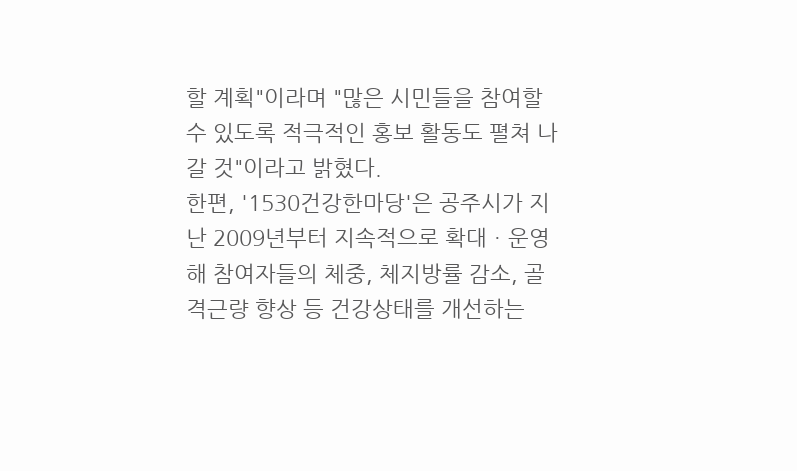할 계획"이라며 "많은 시민들을 참여할 수 있도록 적극적인 홍보 활동도 펼쳐 나갈 것"이라고 밝혔다.
한편, '1530건강한마당'은 공주시가 지난 2009년부터 지속적으로 확대ㆍ운영해 참여자들의 체중, 체지방률 감소, 골격근량 향상 등 건강상태를 개선하는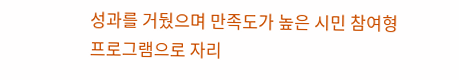성과를 거뒀으며 만족도가 높은 시민 참여형 프로그램으로 자리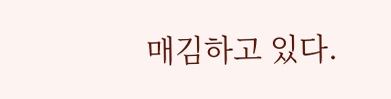매김하고 있다.